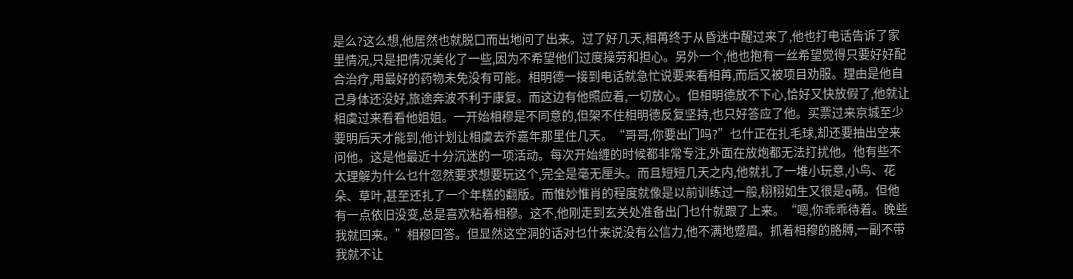是么?这么想,他居然也就脱口而出地问了出来。过了好几天,相苒终于从昏迷中醒过来了,他也打电话告诉了家里情况,只是把情况美化了一些,因为不希望他们过度操劳和担心。另外一个,他也抱有一丝希望觉得只要好好配合治疗,用最好的药物未免没有可能。相明德一接到电话就急忙说要来看相苒,而后又被项目劝服。理由是他自己身体还没好,旅途奔波不利于康复。而这边有他照应着,一切放心。但相明德放不下心,恰好又快放假了,他就让相虞过来看看他姐姐。一开始相穆是不同意的,但架不住相明德反复坚持,也只好答应了他。买票过来京城至少要明后天才能到,他计划让相虞去乔嘉年那里住几天。“哥哥,你要出门吗?”乜什正在扎毛球,却还要抽出空来问他。这是他最近十分沉迷的一项活动。每次开始缠的时候都非常专注,外面在放炮都无法打扰他。他有些不太理解为什么乜什忽然要求想要玩这个,完全是毫无厘头。而且短短几天之内,他就扎了一堆小玩意,小鸟、花朵、草叶,甚至还扎了一个年糕的翻版。而惟妙惟肖的程度就像是以前训练过一般,栩栩如生又很是q萌。但他有一点依旧没变,总是喜欢粘着相穆。这不,他刚走到玄关处准备出门乜什就跟了上来。“嗯,你乖乖待着。晚些我就回来。”相穆回答。但显然这空洞的话对乜什来说没有公信力,他不满地蹙眉。抓着相穆的胳膊,一副不带我就不让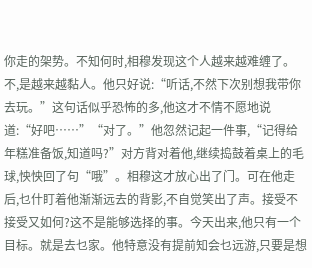你走的架势。不知何时,相穆发现这个人越来越难缠了。不,是越来越黏人。他只好说:“听话,不然下次别想我带你去玩。”这句话似乎恐怖的多,他这才不情不愿地说道:“好吧……”“对了。”他忽然记起一件事,“记得给年糕准备饭,知道吗?”对方背对着他,继续捣鼓着桌上的毛球,怏怏回了句“哦”。相穆这才放心出了门。可在他走后,乜什盯着他渐渐远去的背影,不自觉笑出了声。接受不接受又如何?这不是能够选择的事。今天出来,他只有一个目标。就是去乜家。他特意没有提前知会乜远游,只要是想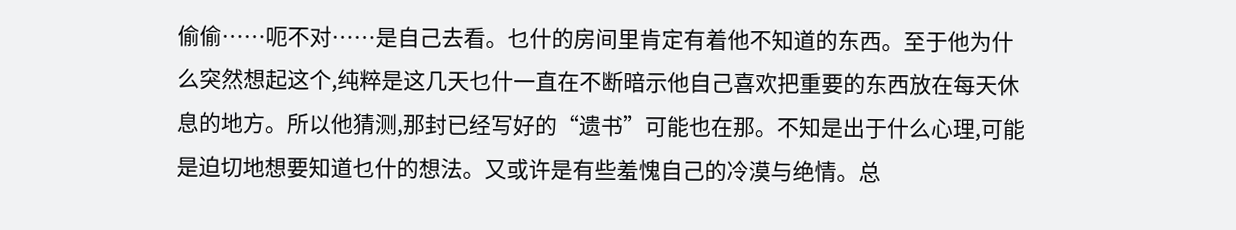偷偷……呃不对……是自己去看。乜什的房间里肯定有着他不知道的东西。至于他为什么突然想起这个,纯粹是这几天乜什一直在不断暗示他自己喜欢把重要的东西放在每天休息的地方。所以他猜测,那封已经写好的“遗书”可能也在那。不知是出于什么心理,可能是迫切地想要知道乜什的想法。又或许是有些羞愧自己的冷漠与绝情。总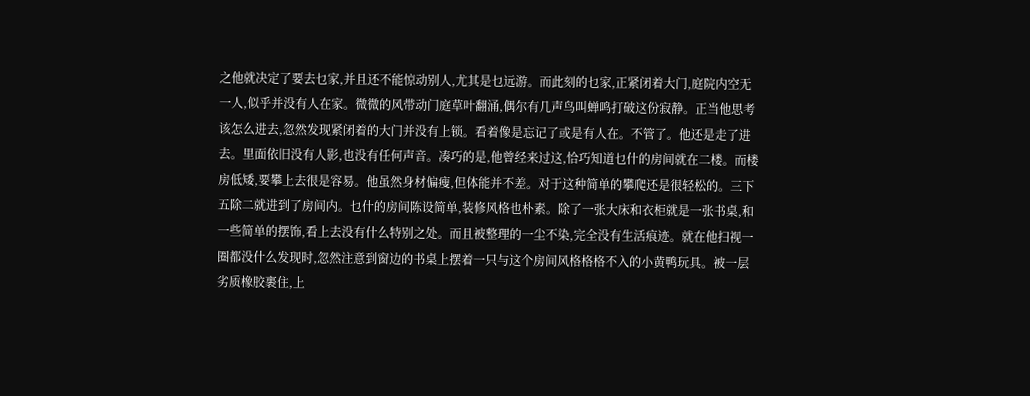之他就决定了要去乜家,并且还不能惊动别人,尤其是乜远游。而此刻的乜家,正紧闭着大门,庭院内空无一人,似乎并没有人在家。微微的风带动门庭草叶翻涌,偶尔有几声鸟叫蝉鸣打破这份寂静。正当他思考该怎么进去,忽然发现紧闭着的大门并没有上锁。看着像是忘记了或是有人在。不管了。他还是走了进去。里面依旧没有人影,也没有任何声音。凑巧的是,他曾经来过这,恰巧知道乜什的房间就在二楼。而楼房低矮,要攀上去很是容易。他虽然身材偏瘦,但体能并不差。对于这种简单的攀爬还是很轻松的。三下五除二就进到了房间内。乜什的房间陈设简单,装修风格也朴素。除了一张大床和衣柜就是一张书桌,和一些简单的摆饰,看上去没有什么特别之处。而且被整理的一尘不染,完全没有生活痕迹。就在他扫视一圈都没什么发现时,忽然注意到窗边的书桌上摆着一只与这个房间风格格格不入的小黄鸭玩具。被一层劣质橡胶裹住,上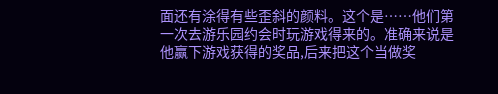面还有涂得有些歪斜的颜料。这个是……他们第一次去游乐园约会时玩游戏得来的。准确来说是他赢下游戏获得的奖品,后来把这个当做奖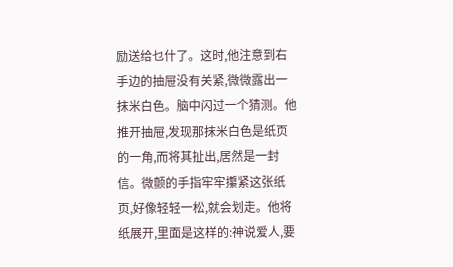励送给乜什了。这时,他注意到右手边的抽屉没有关紧,微微露出一抹米白色。脑中闪过一个猜测。他推开抽屉,发现那抹米白色是纸页的一角,而将其扯出,居然是一封信。微颤的手指牢牢攥紧这张纸页,好像轻轻一松,就会划走。他将纸展开,里面是这样的:神说爱人,要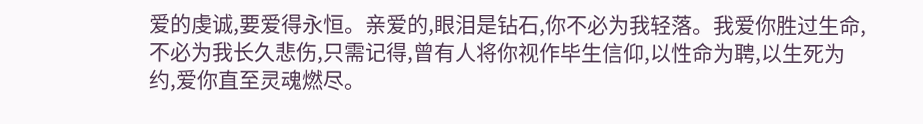爱的虔诚,要爱得永恒。亲爱的,眼泪是钻石,你不必为我轻落。我爱你胜过生命,不必为我长久悲伤,只需记得,曾有人将你视作毕生信仰,以性命为聘,以生死为约,爱你直至灵魂燃尽。